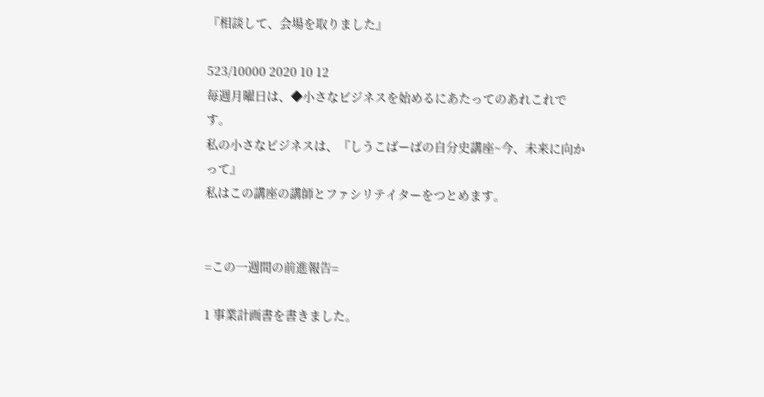『相談して、会場を取りました』

523/10000 2020 10 12
毎週月曜日は、◆小さなビジネスを始めるにあたってのあれこれです。
私の小さなビジネスは、『しうこばーばの自分史講座~今、未来に向かって』
私はこの講座の講師とファシリテイターをつとめます。


=この一週間の前進報告=

1 事業計画書を書きました。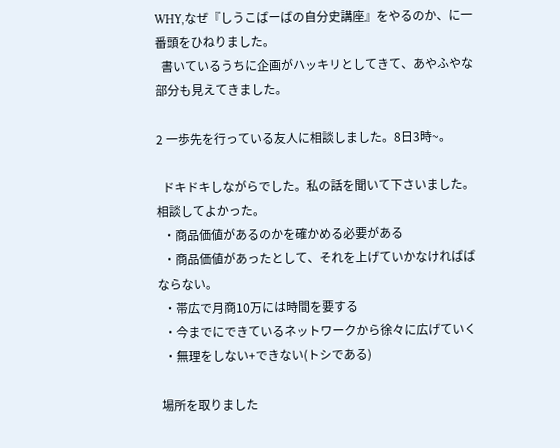WHY,なぜ『しうこばーばの自分史講座』をやるのか、に一番頭をひねりました。
  書いているうちに企画がハッキリとしてきて、あやふやな部分も見えてきました。

2 一歩先を行っている友人に相談しました。8日3時~。

  ドキドキしながらでした。私の話を聞いて下さいました。相談してよかった。
  ・商品価値があるのかを確かめる必要がある
  ・商品価値があったとして、それを上げていかなければばならない。
  ・帯広で月商10万には時間を要する
  ・今までにできているネットワークから徐々に広げていく
  ・無理をしない+できない(トシである)

 場所を取りました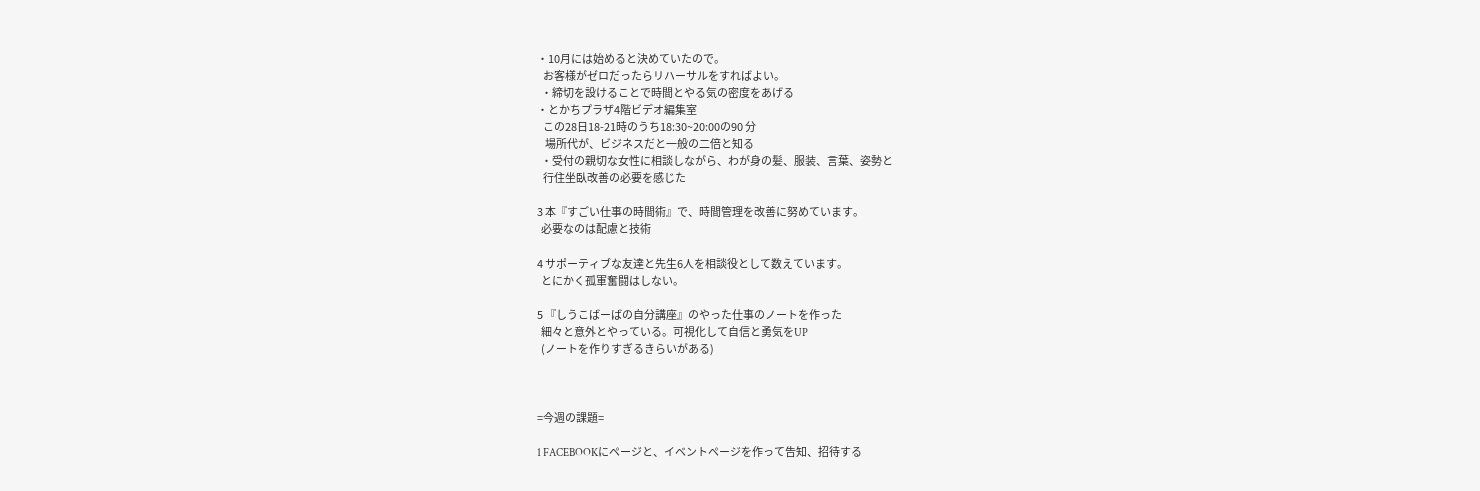・10月には始めると決めていたので。
   お客様がゼロだったらリハーサルをすればよい。
  ・締切を設けることで時間とやる気の密度をあげる
・とかちプラザ4階ビデオ編集室
   この28日18-21時のうち18:30~20:00の90 分
    場所代が、ビジネスだと一般の二倍と知る
  ・受付の親切な女性に相談しながら、わが身の髪、服装、言葉、姿勢と
   行住坐臥改善の必要を感じた

3 本『すごい仕事の時間術』で、時間管理を改善に努めています。
  必要なのは配慮と技術

4 サポーティブな友達と先生6人を相談役として数えています。
  とにかく孤軍奮闘はしない。

5 『しうこばーばの自分講座』のやった仕事のノートを作った
  細々と意外とやっている。可視化して自信と勇気をUP
  (ノートを作りすぎるきらいがある)



=今週の課題=

1 FACEBOOKにページと、イベントページを作って告知、招待する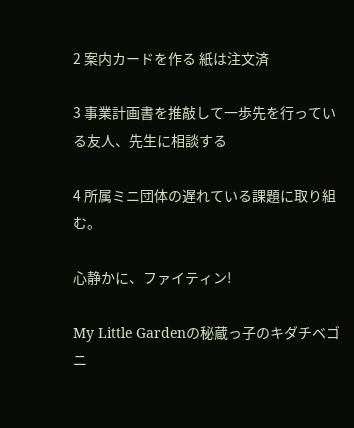2 案内カードを作る 紙は注文済

3 事業計画書を推敲して一歩先を行っている友人、先生に相談する

4 所属ミニ団体の遅れている課題に取り組む。

心静かに、ファイティン!

My Little Gardenの秘蔵っ子のキダチベゴニ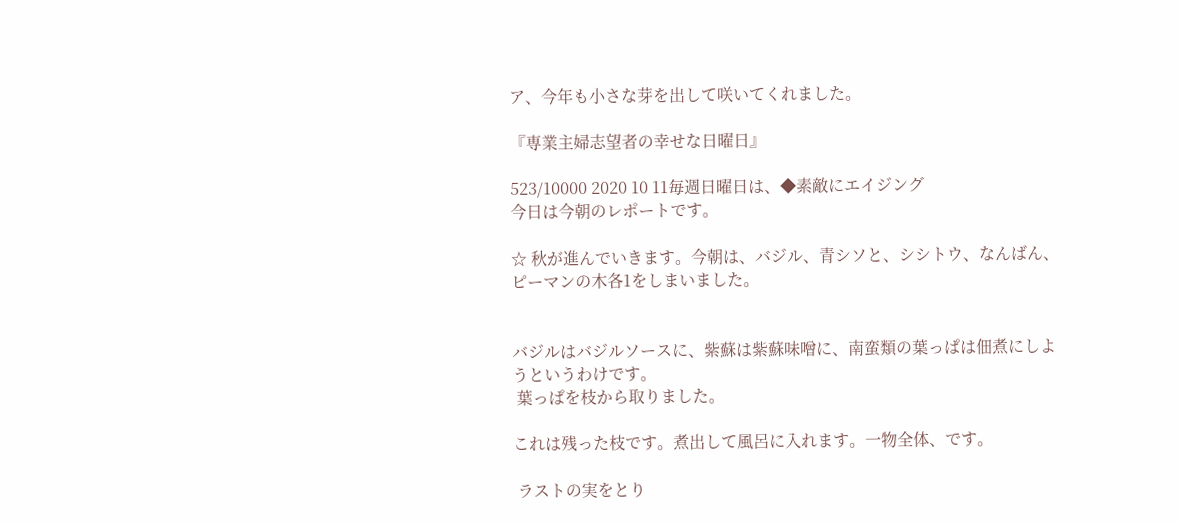ア、今年も小さな芽を出して咲いてくれました。

『専業主婦志望者の幸せな日曜日』

523/10000 2020 10 11毎週日曜日は、◆素敵にエイジング
今日は今朝のレポートです。

☆ 秋が進んでいきます。今朝は、バジル、青シソと、シシトウ、なんばん、ピーマンの木各1をしまいました。


バジルはバジルソースに、紫蘇は紫蘇味噌に、南蛮類の葉っぱは佃煮にしようというわけです。
 葉っぱを枝から取りました。

これは残った枝です。煮出して風呂に入れます。一物全体、です。

 ラストの実をとり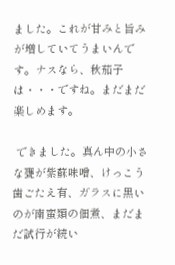ました。これが甘みと旨みが増していてうまいんです。ナスなら、秋茄子は・・・ですね。まだまだ楽しめます。

 できました。真ん中の小さな甕が紫蘇味噌、けっこう歯ごたえ有、ガラスに黒いのが南蛮類の佃煮、まだまだ試行が続い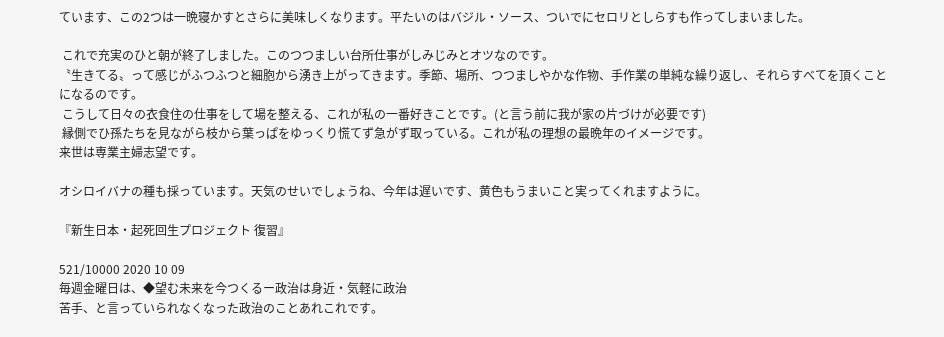ています、この2つは一晩寝かすとさらに美味しくなります。平たいのはバジル・ソース、ついでにセロリとしらすも作ってしまいました。

 これで充実のひと朝が終了しました。このつつましい台所仕事がしみじみとオツなのです。
〝生きてる〟って感じがふつふつと細胞から湧き上がってきます。季節、場所、つつましやかな作物、手作業の単純な繰り返し、それらすべてを頂くことになるのです。
 こうして日々の衣食住の仕事をして場を整える、これが私の一番好きことです。(と言う前に我が家の片づけが必要です)
 縁側でひ孫たちを見ながら枝から葉っぱをゆっくり慌てず急がず取っている。これが私の理想の最晩年のイメージです。
来世は専業主婦志望です。

オシロイバナの種も採っています。天気のせいでしょうね、今年は遅いです、黄色もうまいこと実ってくれますように。

『新生日本・起死回生プロジェクト 復習』

521/10000 2020 10 09
毎週金曜日は、◆望む未来を今つくるー政治は身近・気軽に政治
苦手、と言っていられなくなった政治のことあれこれです。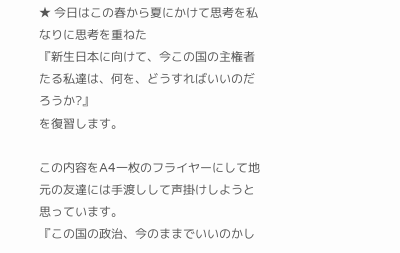★ 今日はこの春から夏にかけて思考を私なりに思考を重ねた
『新生日本に向けて、今この国の主権者たる私達は、何を、どうすればいいのだろうか?』
を復習します。

この内容をA4一枚のフライヤーにして地元の友達には手渡しして声掛けしようと思っています。
『この国の政治、今のままでいいのかし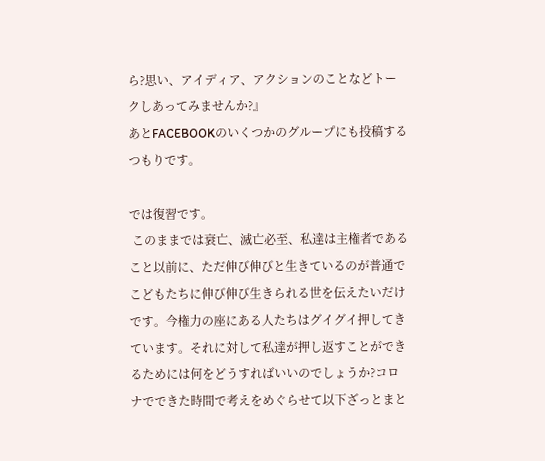ら?思い、アイディア、アクションのことなどトークしあってみませんか?』
あとFACEBOOKのいくつかのグループにも投稿するつもりです。

では復習です。
 このままでは衰亡、滅亡必至、私達は主権者であること以前に、ただ伸び伸びと生きているのが普通でこどもたちに伸び伸び生きられる世を伝えたいだけです。今権力の座にある人たちはグイグイ押してきています。それに対して私達が押し返すことができるためには何をどうすればいいのでしょうか?コロナでできた時間で考えをめぐらせて以下ざっとまと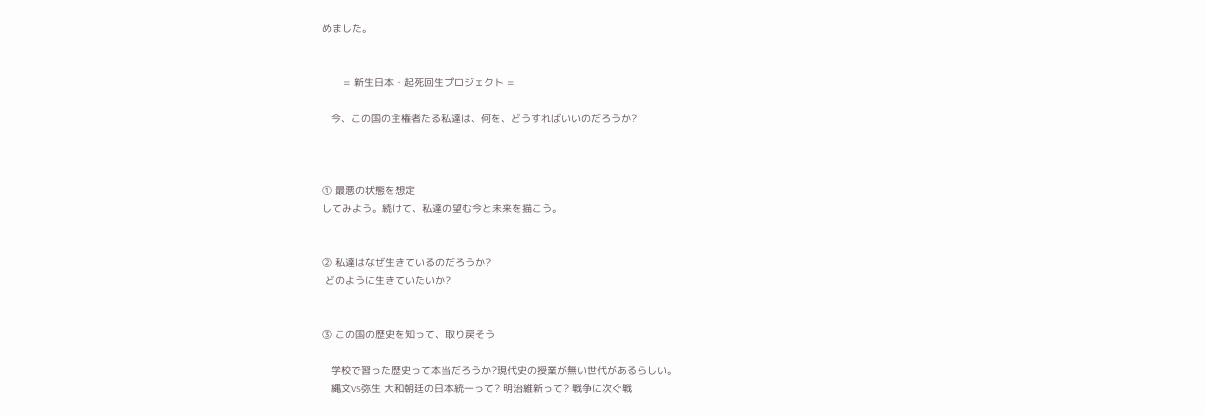めました。


       = 新生日本・起死回生プロジェクト =

   今、この国の主権者たる私達は、何を、どうすればいいのだろうか?



① 最悪の状態を想定
してみよう。続けて、私達の望む今と未来を描こう。


② 私達はなぜ生きているのだろうか?
 どのように生きていたいか?


③ この国の歴史を知って、取り戻そう

   学校で習った歴史って本当だろうか?現代史の授業が無い世代があるらしい。
   縄文VS弥生 大和朝廷の日本統一って? 明治維新って? 戦争に次ぐ戦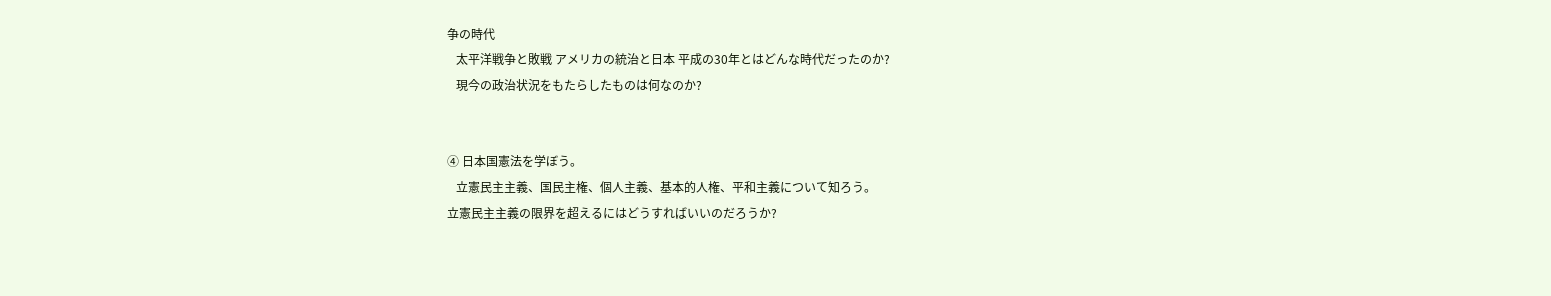争の時代
   太平洋戦争と敗戦 アメリカの統治と日本 平成の30年とはどんな時代だったのか?
   現今の政治状況をもたらしたものは何なのか?


④ 日本国憲法を学ぼう。
   立憲民主主義、国民主権、個人主義、基本的人権、平和主義について知ろう。
立憲民主主義の限界を超えるにはどうすればいいのだろうか?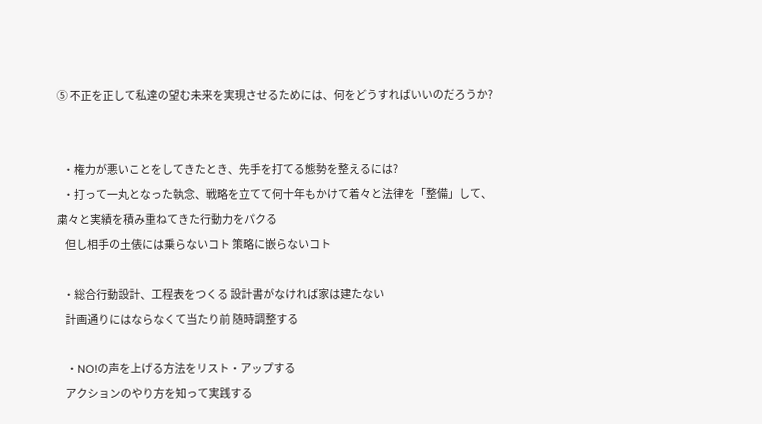⑤ 不正を正して私達の望む未来を実現させるためには、何をどうすればいいのだろうか?


   ・権力が悪いことをしてきたとき、先手を打てる態勢を整えるには?
   ・打って一丸となった執念、戦略を立てて何十年もかけて着々と法律を「整備」して、
粛々と実績を積み重ねてきた行動力をパクる
    但し相手の土俵には乗らないコト 策略に嵌らないコト

   ・総合行動設計、工程表をつくる 設計書がなければ家は建たない
    計画通りにはならなくて当たり前 随時調整する

   ・NO!の声を上げる方法をリスト・アップする
    アクションのやり方を知って実践する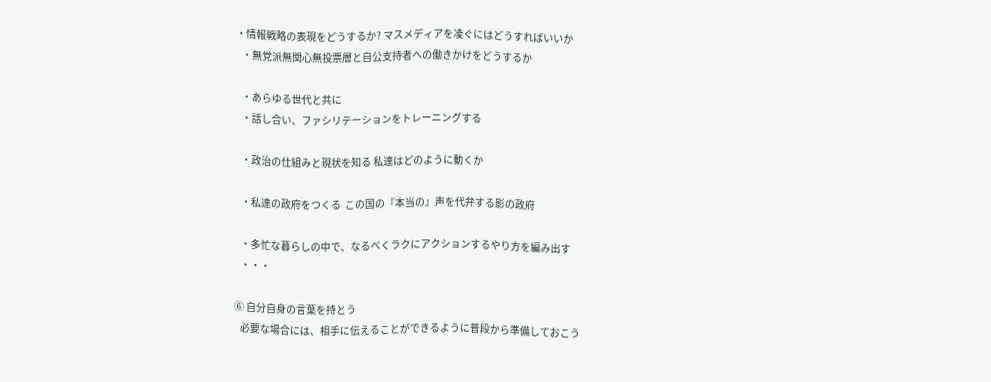・情報戦略の表現をどうするか? マスメディアを凌ぐにはどうすればいいか
   ・無党派無関心無投票層と自公支持者への働きかけをどうするか

   ・あらゆる世代と共に
   ・話し合い、ファシリテーションをトレーニングする

   ・政治の仕組みと現状を知る 私達はどのように動くか

   ・私達の政府をつくる  この国の『本当の』声を代弁する影の政府

   ・多忙な暮らしの中で、なるべくラクにアクションするやり方を編み出す
   ・・・

⑥ 自分自身の言葉を持とう
   必要な場合には、相手に伝えることができるように普段から準備しておこう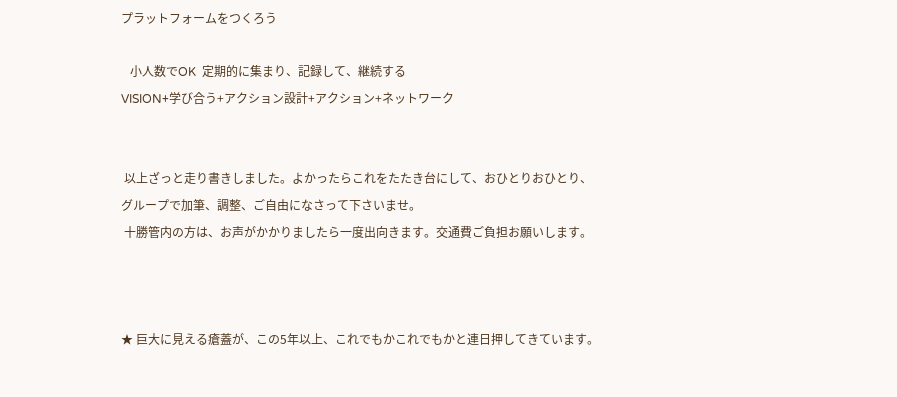プラットフォームをつくろう

   小人数でOK  定期的に集まり、記録して、継続する
VISION+学び合う+アクション設計+アクション+ネットワーク


 以上ざっと走り書きしました。よかったらこれをたたき台にして、おひとりおひとり、グループで加筆、調整、ご自由になさって下さいませ。
 十勝管内の方は、お声がかかりましたら一度出向きます。交通費ご負担お願いします。



★ 巨大に見える瘡蓋が、この5年以上、これでもかこれでもかと連日押してきています。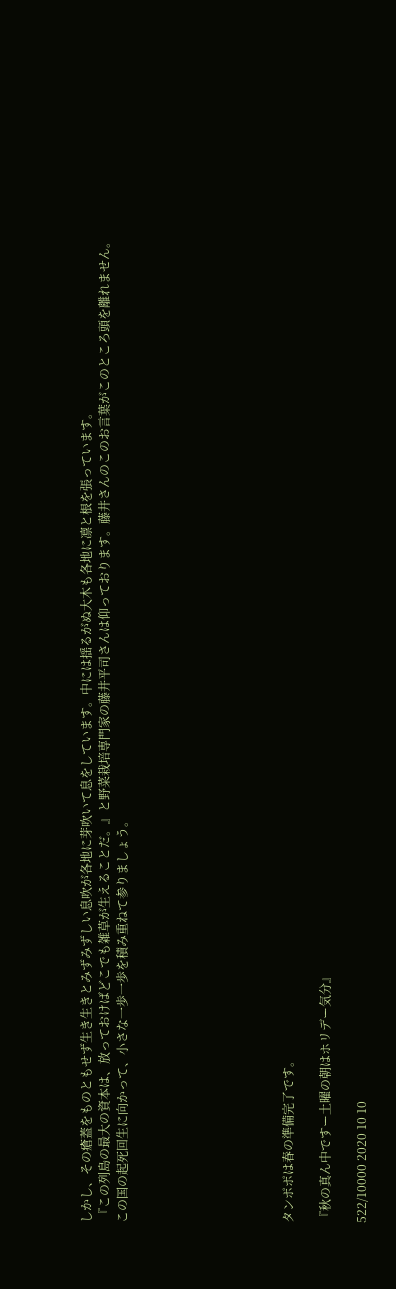しかし、その瘡蓋をものともせず生き生きとみずみずしい息吹が各地に芽吹いて息をしています。中には揺るがぬ大木も各地に凛と根を張っています。
 『この列島の最大の資本は、放っておけばどこでも雑草が生えることだ。』と野菜栽培専門家の藤井平司さんは仰っております。藤井さんのこのお言葉がこのところ頭を離れません。
この国の起死回生に向かって、小さな一歩一歩を積み重ねて参りましょう。








タンポポは春の準備完了です。

『秋の真ん中ですー土曜の朝はホリデー気分』

522/10000 2020 10 10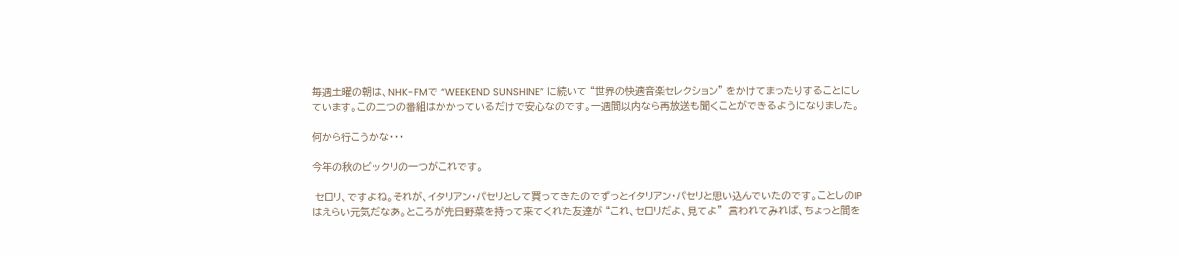毎週土曜の朝は、NHK-FMで “WEEKEND SUNSHINE” に続いて “世界の快適音楽セレクション” をかけてまったりすることにしています。この二つの番組はかかっているだけで安心なのです。一週間以内なら再放送も聞くことができるようになりました。

何から行こうかな・・・

今年の秋のビックリの一つがこれです。

 セロリ、ですよね。それが、イタリアン・パセリとして買ってきたのでずっとイタリアン・パセリと思い込んでいたのです。ことしのIPはえらい元気だなあ。ところが先日野菜を持って来てくれた友達が “これ、セロリだよ、見てよ”  言われてみれば、ちょっと間を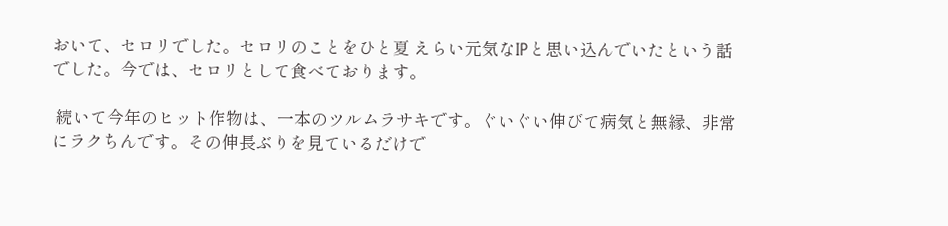おいて、セロリでした。セロリのことをひと夏 えらい元気なIPと思い込んでいたという話でした。今では、セロリとして食べております。

 続いて今年のヒット作物は、一本のツルムラサキです。ぐいぐい伸びて病気と無縁、非常にラクちんです。その伸長ぶりを見ているだけで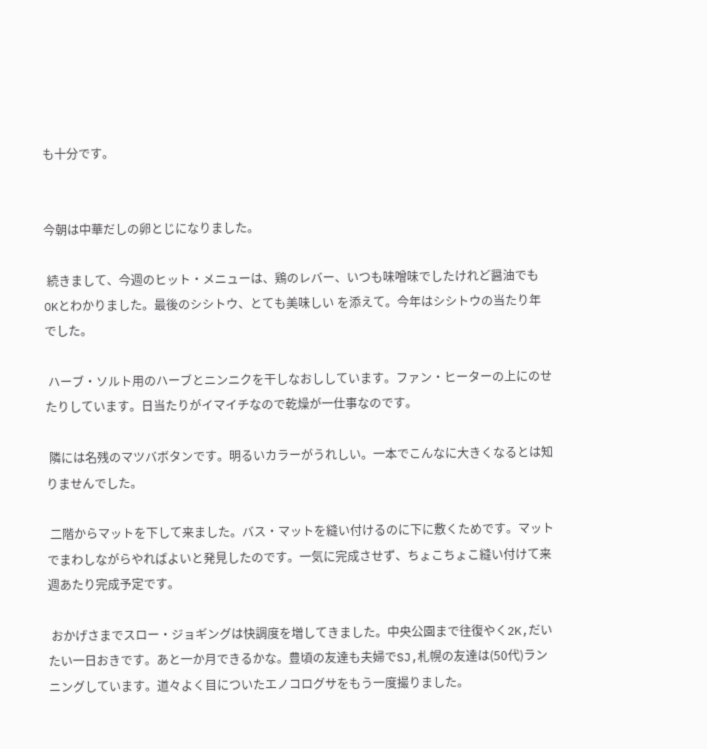も十分です。


今朝は中華だしの卵とじになりました。

 続きまして、今週のヒット・メニューは、鶏のレバー、いつも味噌味でしたけれど醤油でもOKとわかりました。最後のシシトウ、とても美味しい を添えて。今年はシシトウの当たり年でした。

 ハーブ・ソルト用のハーブとニンニクを干しなおししています。ファン・ヒーターの上にのせたりしています。日当たりがイマイチなので乾燥が一仕事なのです。

 隣には名残のマツバボタンです。明るいカラーがうれしい。一本でこんなに大きくなるとは知りませんでした。

 二階からマットを下して来ました。バス・マットを縫い付けるのに下に敷くためです。マットでまわしながらやればよいと発見したのです。一気に完成させず、ちょこちょこ縫い付けて来週あたり完成予定です。

 おかげさまでスロー・ジョギングは快調度を増してきました。中央公園まで往復やく2K,だいたい一日おきです。あと一か月できるかな。豊頃の友達も夫婦でSJ,札幌の友達は(50代)ランニングしています。道々よく目についたエノコログサをもう一度撮りました。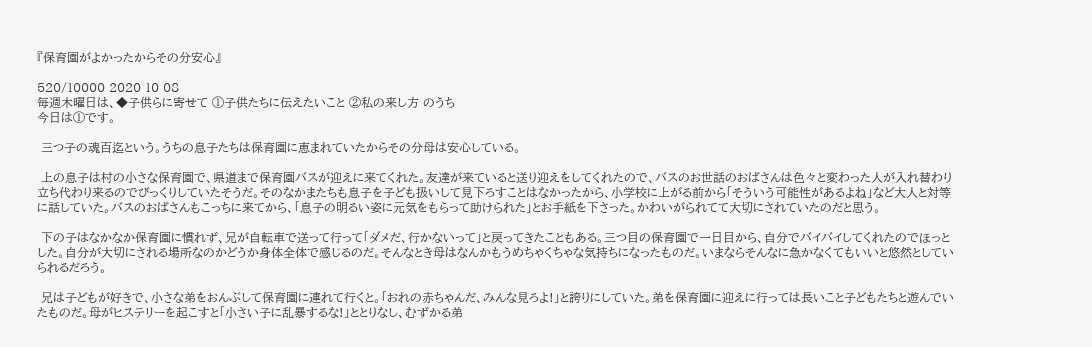『保育園がよかったからその分安心』

520/10000 2020 10 08
毎週木曜日は、◆子供らに寄せて ①子供たちに伝えたいこと ②私の来し方 のうち
今日は①です。

 三つ子の魂百迄という。うちの息子たちは保育園に恵まれていたからその分母は安心している。

 上の息子は村の小さな保育園で、県道まで保育園バスが迎えに来てくれた。友達が来ていると送り迎えをしてくれたので、バスのお世話のおばさんは色々と変わった人が入れ替わり立ち代わり来るのでびっくりしていたそうだ。そのなかまたちも息子を子ども扱いして見下ろすことはなかったから、小学校に上がる前から「そういう可能性があるよね」など大人と対等に話していた。バスのおばさんもこっちに来てから、「息子の明るい姿に元気をもらって助けられた」とお手紙を下さった。かわいがられてて大切にされていたのだと思う。

 下の子はなかなか保育園に慣れず、兄が自転車で送って行って「ダメだ、行かないって」と戻ってきたこともある。三つ目の保育園で一日目から、自分でバイバイしてくれたのでほっとした。自分が大切にされる場所なのかどうか身体全体で感じるのだ。そんなとき母はなんかもうめちゃくちゃな気持ちになったものだ。いまならそんなに急かなくてもいいと悠然としていられるだろう。

 兄は子どもが好きで、小さな弟をおんぶして保育園に連れて行くと。「おれの赤ちゃんだ、みんな見ろよ!」と誇りにしていた。弟を保育園に迎えに行っては長いこと子どもたちと遊んでいたものだ。母がヒステリーを起こすと「小さい子に乱暴するな!」ととりなし、むずかる弟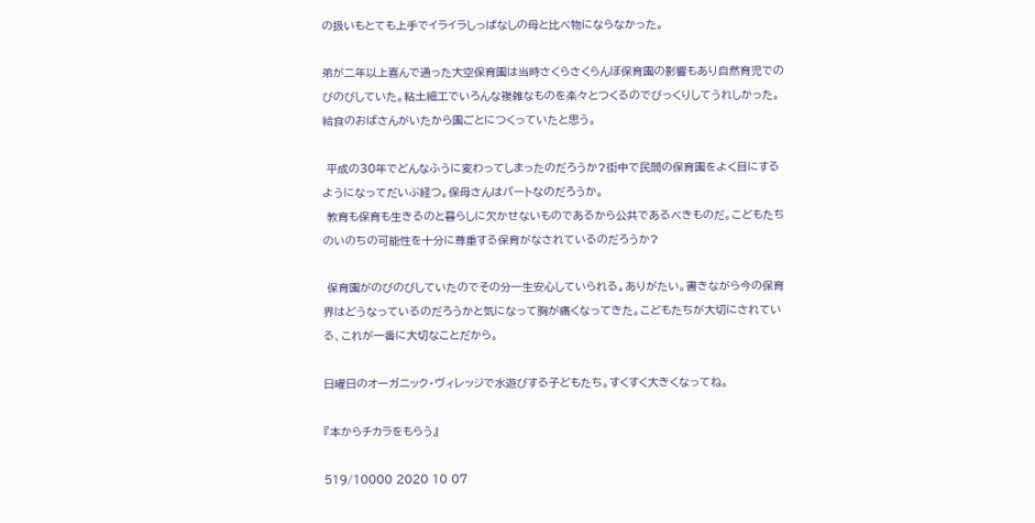の扱いもとても上手でイライラしっぱなしの母と比べ物にならなかった。

弟が二年以上喜んで通った大空保育園は当時さくらさくらんぼ保育園の影響もあり自然育児でのびのびしていた。粘土細工でいろんな複雑なものを楽々とつくるのでびっくりしてうれしかった。給食のおばさんがいたから園ごとにつくっていたと思う。

 平成の30年でどんなふうに変わってしまったのだろうか?街中で民間の保育園をよく目にするようになってだいぶ経つ。保母さんはパートなのだろうか。
 教育も保育も生きるのと暮らしに欠かせないものであるから公共であるべきものだ。こどもたちのいのちの可能性を十分に尊重する保育がなされているのだろうか?

 保育園がのびのびしていたのでその分一生安心していられる。ありがたい。書きながら今の保育界はどうなっているのだろうかと気になって胸が痛くなってきた。こどもたちが大切にされている、これが一番に大切なことだから。

日曜日のオーガニック・ヴィレッジで水遊びする子どもたち。すくすく大きくなってね。

『本からチカラをもらう』

519/10000 2020 10 07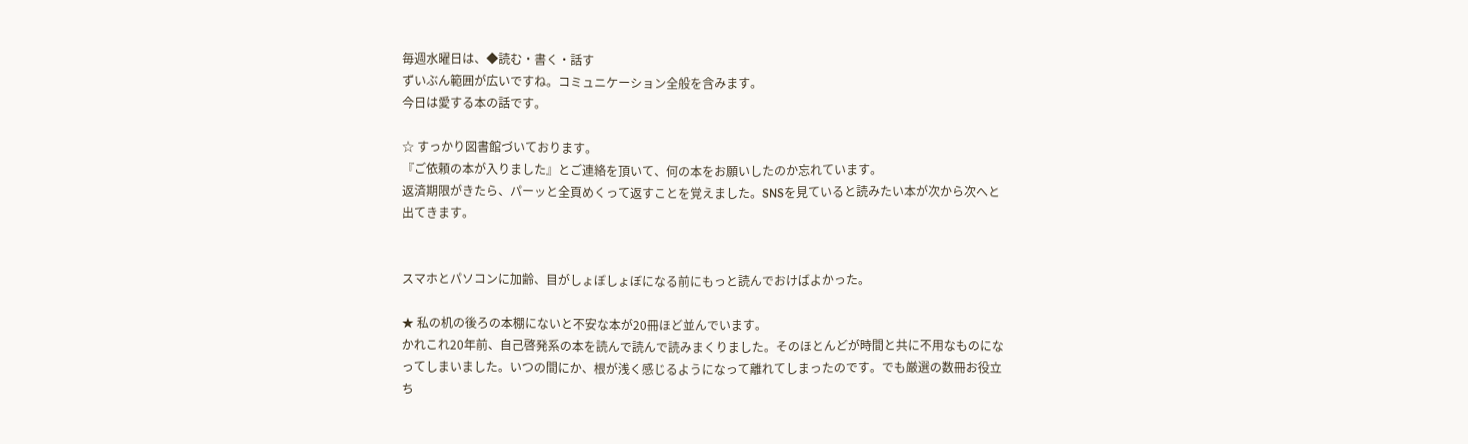毎週水曜日は、◆読む・書く・話す
ずいぶん範囲が広いですね。コミュニケーション全般を含みます。
今日は愛する本の話です。

☆ すっかり図書館づいております。
『ご依頼の本が入りました』とご連絡を頂いて、何の本をお願いしたのか忘れています。
返済期限がきたら、パーッと全頁めくって返すことを覚えました。SNSを見ていると読みたい本が次から次へと出てきます。


スマホとパソコンに加齢、目がしょぼしょぼになる前にもっと読んでおけばよかった。

★ 私の机の後ろの本棚にないと不安な本が20冊ほど並んでいます。
かれこれ20年前、自己啓発系の本を読んで読んで読みまくりました。そのほとんどが時間と共に不用なものになってしまいました。いつの間にか、根が浅く感じるようになって離れてしまったのです。でも厳選の数冊お役立ち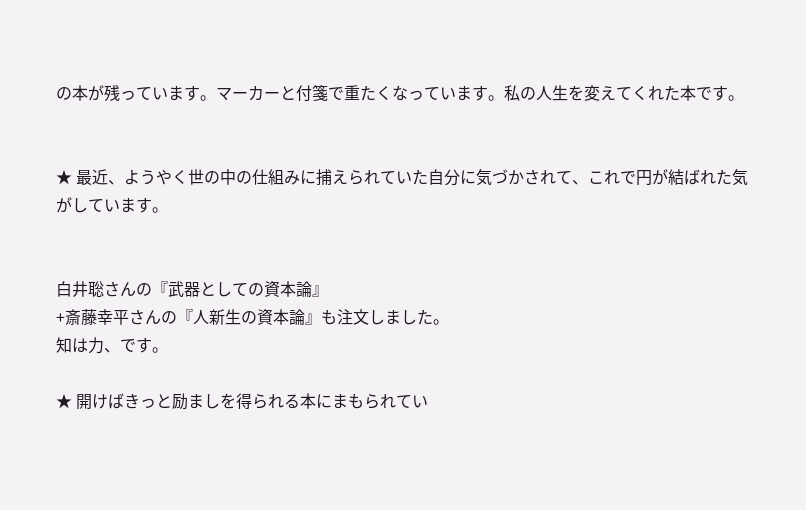の本が残っています。マーカーと付箋で重たくなっています。私の人生を変えてくれた本です。


★ 最近、ようやく世の中の仕組みに捕えられていた自分に気づかされて、これで円が結ばれた気がしています。


白井聡さんの『武器としての資本論』
+斎藤幸平さんの『人新生の資本論』も注文しました。
知は力、です。

★ 開けばきっと励ましを得られる本にまもられてい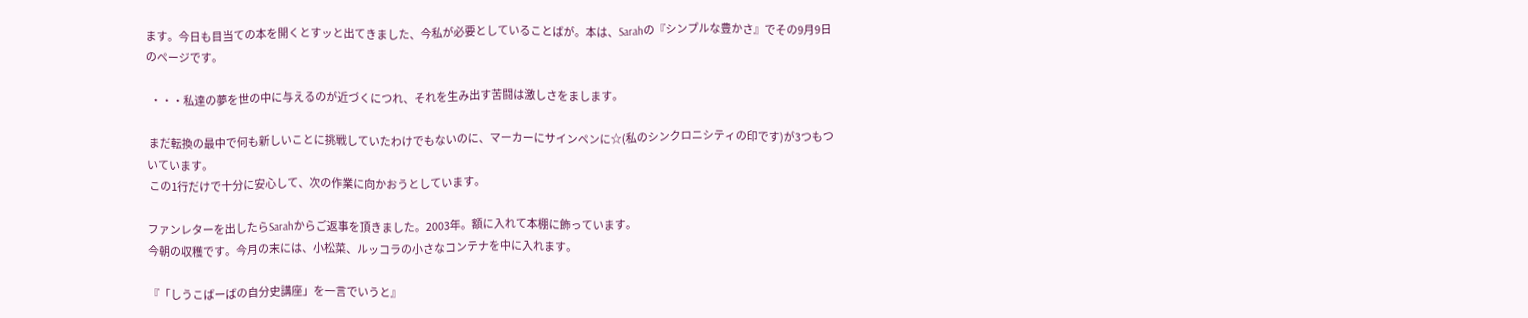ます。今日も目当ての本を開くとすッと出てきました、今私が必要としていることばが。本は、Sarahの『シンプルな豊かさ』でその9月9日のページです。

  ・・・私達の夢を世の中に与えるのが近づくにつれ、それを生み出す苦闘は激しさをまします。

 まだ転換の最中で何も新しいことに挑戦していたわけでもないのに、マーカーにサインペンに☆(私のシンクロニシティの印です)が3つもついています。
 この1行だけで十分に安心して、次の作業に向かおうとしています。

ファンレターを出したらSarahからご返事を頂きました。2003年。額に入れて本棚に飾っています。
今朝の収穫です。今月の末には、小松菜、ルッコラの小さなコンテナを中に入れます。

『「しうこばーばの自分史講座」を一言でいうと』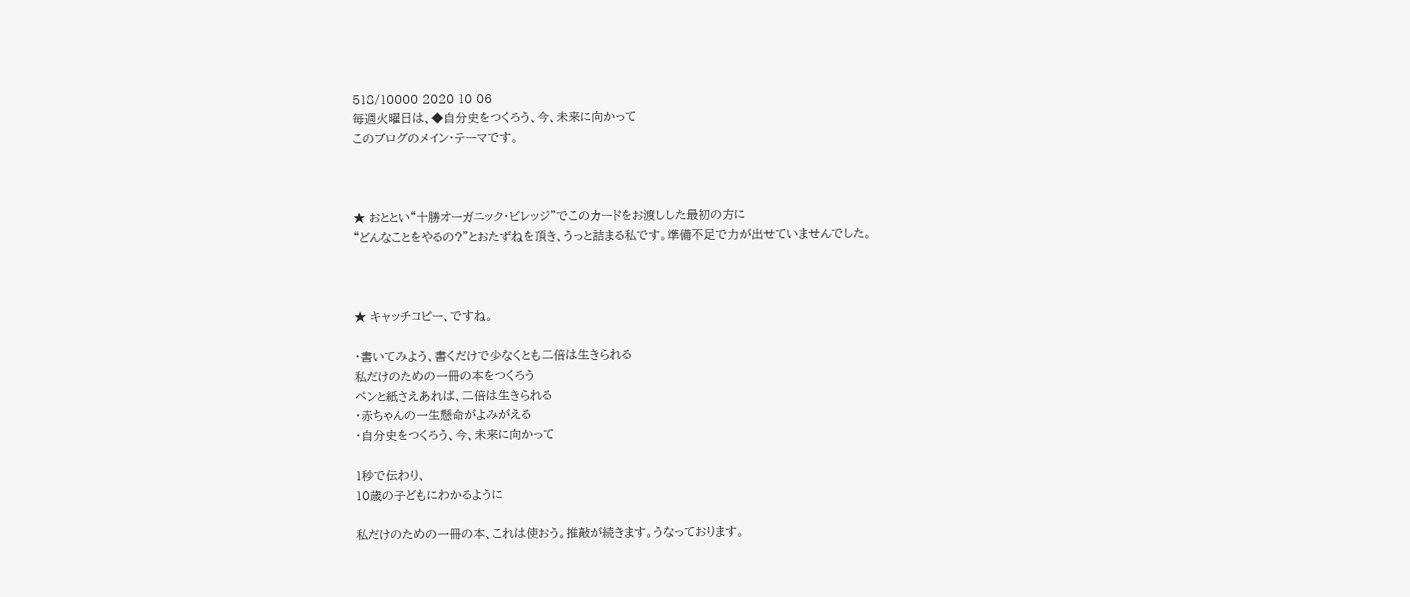518/10000 2020 10 06
毎週火曜日は、◆自分史をつくろう、今、未来に向かって
このブログのメイン・テーマです。



★ おととい“十勝オーガニック・ビレッジ”でこのカードをお渡しした最初の方に
“どんなことをやるの?”とおたずねを頂き、うっと詰まる私です。準備不足で力が出せていませんでした。



★ キャッチコピー、ですね。

・書いてみよう、書くだけで少なくとも二倍は生きられる
私だけのための一冊の本をつくろう
ペンと紙さえあれば、二倍は生きられる
・赤ちゃんの一生懸命がよみがえる
・自分史をつくろう、今、未来に向かって

1秒で伝わり、
10歳の子どもにわかるように

私だけのための一冊の本、これは使おう。推敲が続きます。うなっております。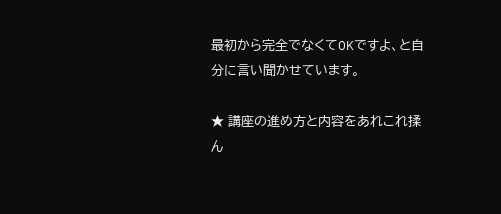最初から完全でなくてOKですよ、と自分に言い聞かせています。

★ 講座の進め方と内容をあれこれ揉ん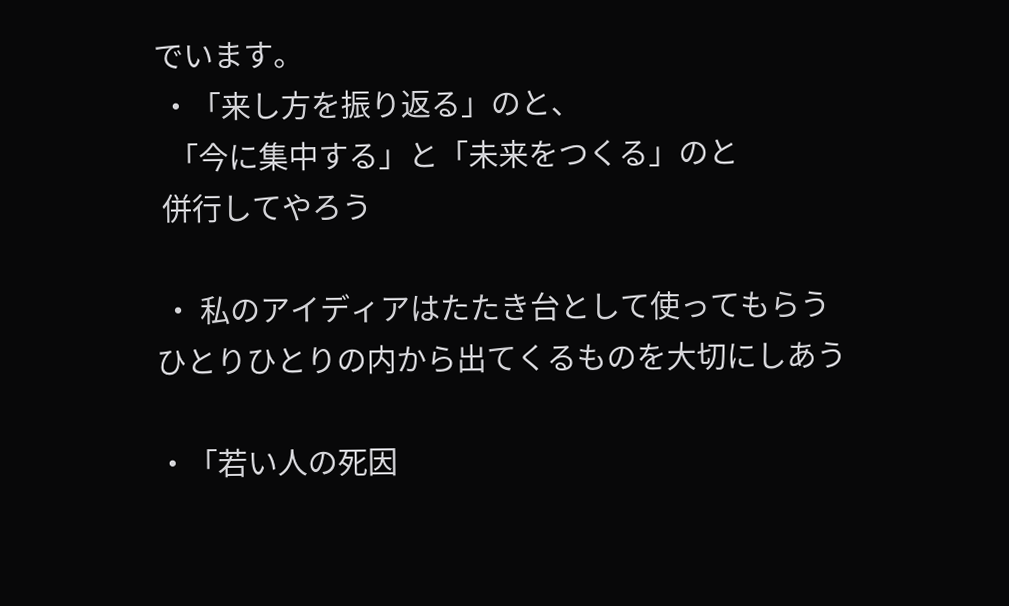でいます。
 ・「来し方を振り返る」のと、
  「今に集中する」と「未来をつくる」のと
 併行してやろう

 ・ 私のアイディアはたたき台として使ってもらう
ひとりひとりの内から出てくるものを大切にしあう

・「若い人の死因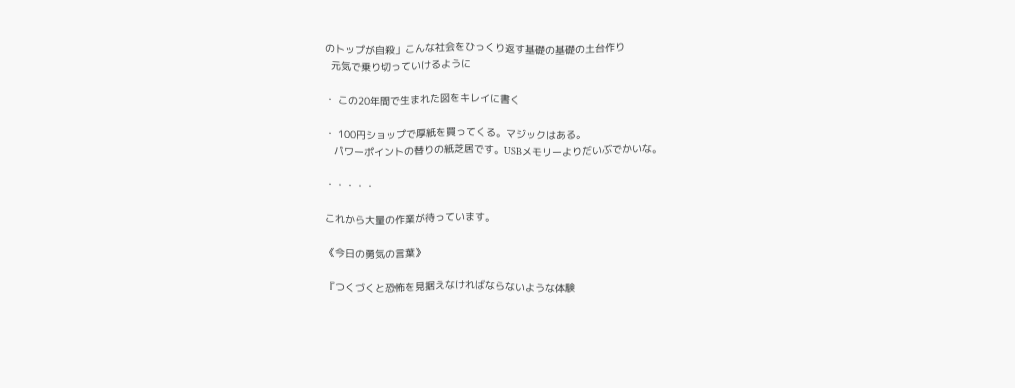のトップが自殺」こんな社会をひっくり返す基礎の基礎の土台作り
  元気で乗り切っていけるように

・ この20年間で生まれた図をキレイに書く

・ 100円ショップで厚紙を買ってくる。マジックはある。
   パワーポイントの替りの紙芝居です。USBメモリーよりだいぶでかいな。

・・・・・

これから大量の作業が待っています。

《今日の勇気の言葉》

『つくづくと恐怖を見据えなければならないような体験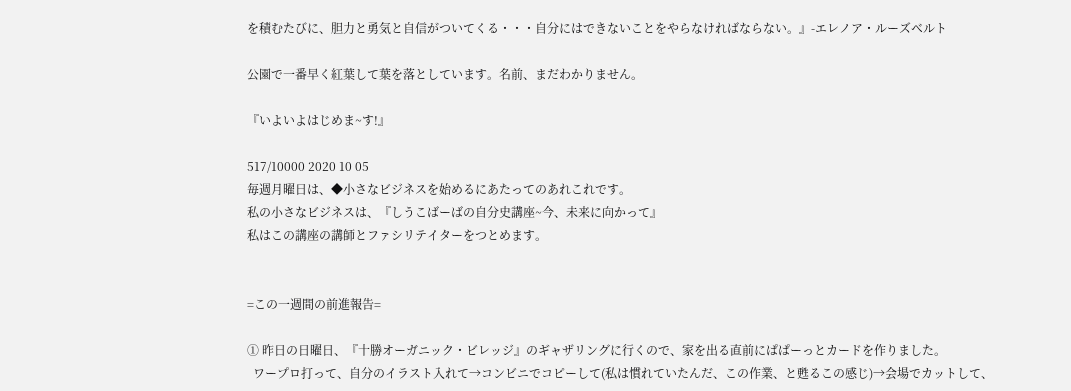を積むたびに、胆力と勇気と自信がついてくる・・・自分にはできないことをやらなければならない。』-エレノア・ルーズベルト

公園で一番早く紅葉して葉を落としています。名前、まだわかりません。

『いよいよはじめま~す!』

517/10000 2020 10 05
毎週月曜日は、◆小さなビジネスを始めるにあたってのあれこれです。
私の小さなビジネスは、『しうこばーばの自分史講座~今、未来に向かって』
私はこの講座の講師とファシリテイターをつとめます。


=この一週間の前進報告=

① 昨日の日曜日、『十勝オーガニック・ビレッジ』のギャザリングに行くので、家を出る直前にぱぱーっとカードを作りました。
  ワープロ打って、自分のイラスト入れて→コンビニでコピーして(私は慣れていたんだ、この作業、と甦るこの感じ)→会場でカットして、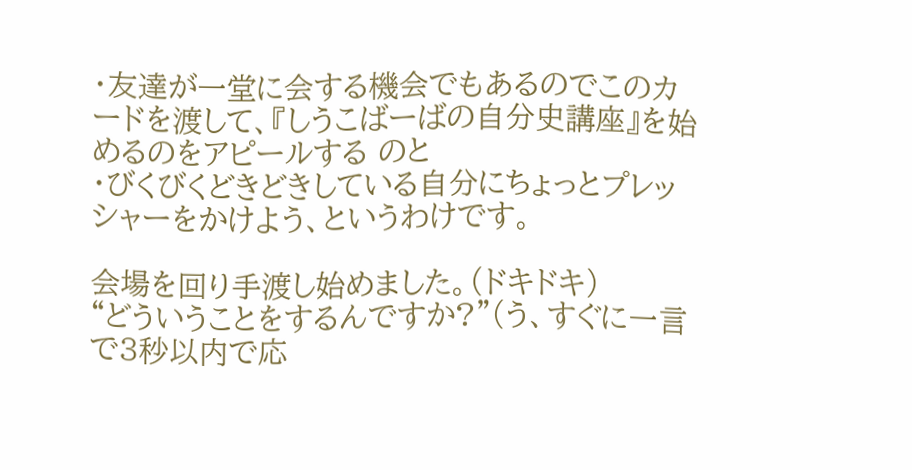・友達が一堂に会する機会でもあるのでこのカードを渡して、『しうこばーばの自分史講座』を始めるのをアピールする のと
・びくびくどきどきしている自分にちょっとプレッシャーをかけよう、というわけです。

会場を回り手渡し始めました。(ドキドキ)
“どういうことをするんですか?”(う、すぐに一言で3秒以内で応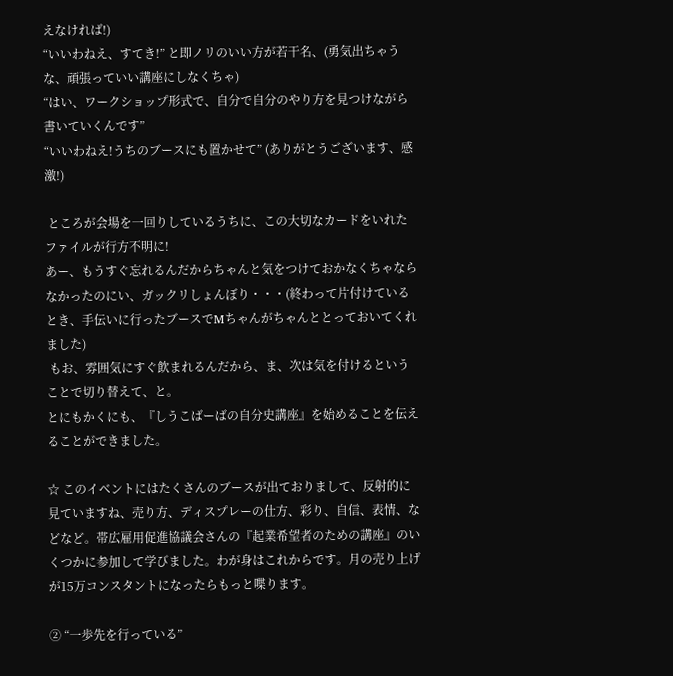えなければ!)
“いいわねえ、すてき!” と即ノリのいい方が若干名、(勇気出ちゃうな、頑張っていい講座にしなくちゃ)
“はい、ワークショップ形式で、自分で自分のやり方を見つけながら書いていくんです”
“いいわねえ!うちのブースにも置かせて” (ありがとうございます、感激!)

 ところが会場を一回りしているうちに、この大切なカードをいれたファイルが行方不明に!
あー、もうすぐ忘れるんだからちゃんと気をつけておかなくちゃならなかったのにい、ガックリしょんぼり・・・(終わって片付けているとき、手伝いに行ったブースでMちゃんがちゃんととっておいてくれました)
 もお、雰囲気にすぐ飲まれるんだから、ま、次は気を付けるということで切り替えて、と。
とにもかくにも、『しうこばーばの自分史講座』を始めることを伝えることができました。

☆ このイベントにはたくさんのブースが出ておりまして、反射的に見ていますね、売り方、ディスプレーの仕方、彩り、自信、表情、などなど。帯広雇用促進協議会さんの『起業希望者のための講座』のいくつかに参加して学びました。わが身はこれからです。月の売り上げが15万コンスタントになったらもっと喋ります。

② “一歩先を行っている”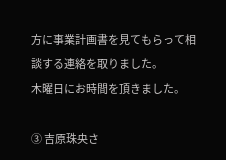方に事業計画書を見てもらって相談する連絡を取りました。
木曜日にお時間を頂きました。

③ 吉原珠央さ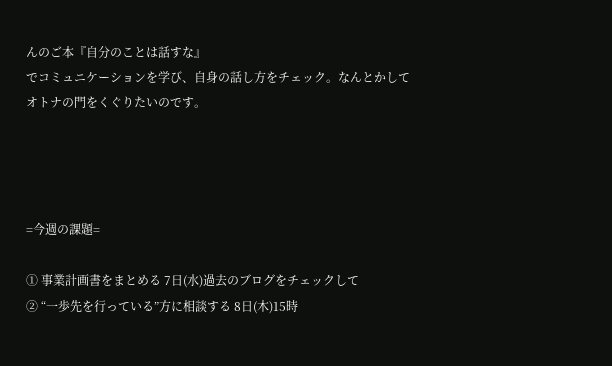んのご本『自分のことは話すな』
でコミュニケーションを学び、自身の話し方をチェック。なんとかしてオトナの門をくぐりたいのです。




=今週の課題=

① 事業計画書をまとめる 7日(水)過去のブログをチェックして
② “一歩先を行っている”方に相談する 8日(木)15時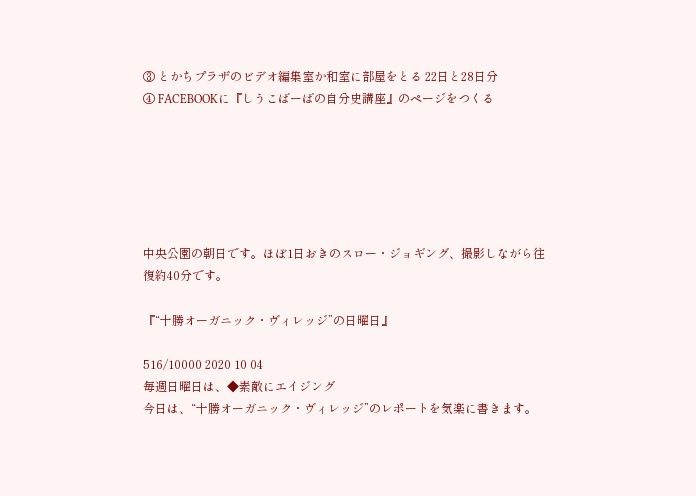③ とかちプラザのビデオ編集室か和室に部屋をとる 22日と28日分
④ FACEBOOKに『しうこばーばの自分史講座』のページをつくる






中央公園の朝日です。ほぼ1日おきのスロー・ジョギング、撮影しながら往復約40分です。

『“十勝オーガニック・ヴィレッジ”の日曜日』

516/10000 2020 10 04
毎週日曜日は、◆素敵にエイジング
今日は、“十勝オーガニック・ヴィレッジ”のレポートを気楽に書きます。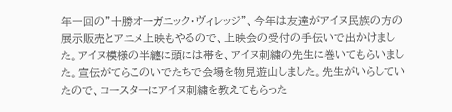年一回の”十勝オーガニック・ヴィレッジ”、今年は友達がアイヌ民族の方の展示販売とアニメ上映もやるので、上映会の受付の手伝いで出かけました。アイヌ模様の半纏に頭には帯を、アイヌ刺繍の先生に巻いてもらいました。宣伝がてらこのいでたちで会場を物見遊山しました。先生がいらしていたので、コースターにアイヌ刺繍を教えてもらった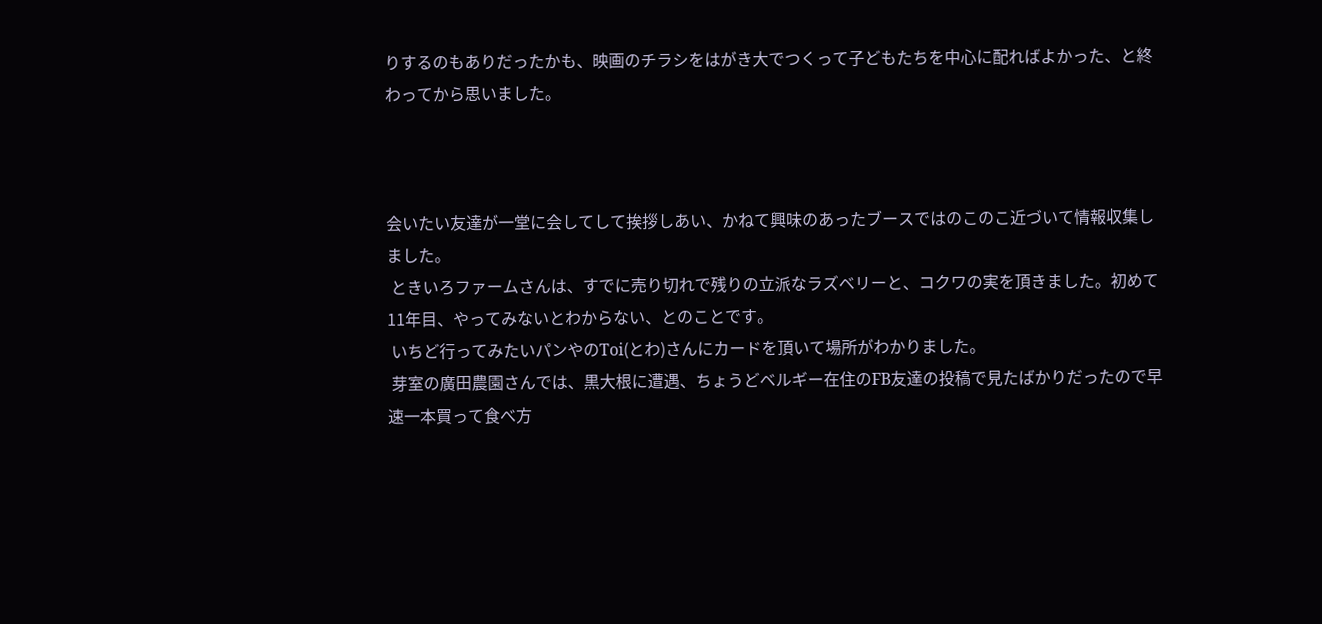りするのもありだったかも、映画のチラシをはがき大でつくって子どもたちを中心に配ればよかった、と終わってから思いました。



会いたい友達が一堂に会してして挨拶しあい、かねて興味のあったブースではのこのこ近づいて情報収集しました。
 ときいろファームさんは、すでに売り切れで残りの立派なラズベリーと、コクワの実を頂きました。初めて11年目、やってみないとわからない、とのことです。
 いちど行ってみたいパンやのToi(とわ)さんにカードを頂いて場所がわかりました。
 芽室の廣田農園さんでは、黒大根に遭遇、ちょうどベルギー在住のFB友達の投稿で見たばかりだったので早速一本買って食べ方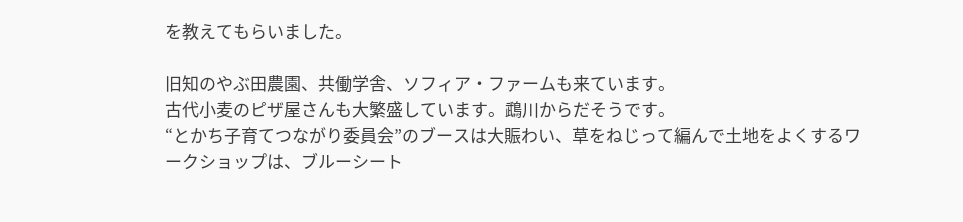を教えてもらいました。

旧知のやぶ田農園、共働学舎、ソフィア・ファームも来ています。
古代小麦のピザ屋さんも大繁盛しています。鵡川からだそうです。
“とかち子育てつながり委員会”のブースは大賑わい、草をねじって編んで土地をよくするワークショップは、ブルーシート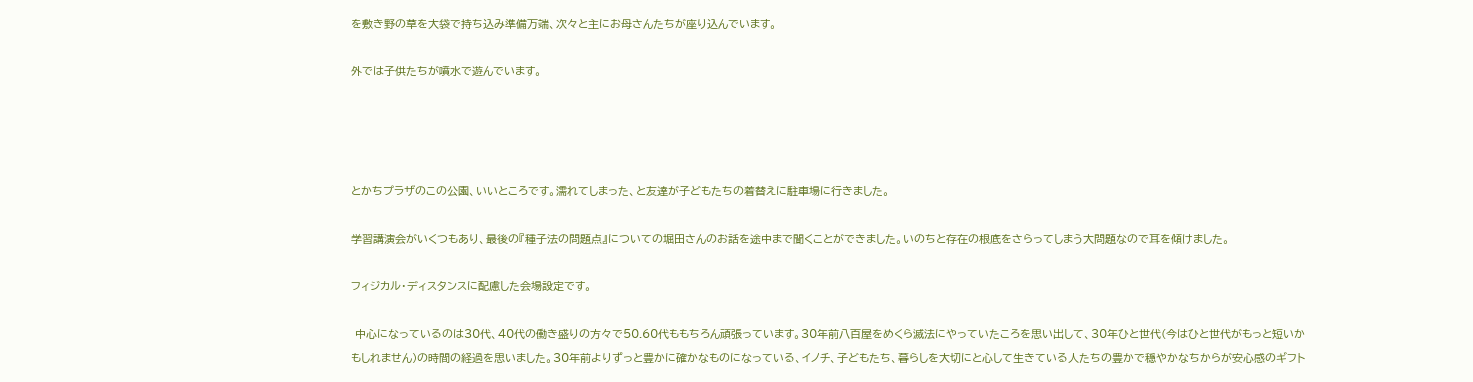を敷き野の草を大袋で持ち込み準備万端、次々と主にお母さんたちが座り込んでいます。

外では子供たちが噴水で遊んでいます。




とかちプラザのこの公園、いいところです。濡れてしまった、と友達が子どもたちの着替えに駐車場に行きました。

学習講演会がいくつもあり、最後の『種子法の問題点』についての堀田さんのお話を途中まで聞くことができました。いのちと存在の根底をさらってしまう大問題なので耳を傾けました。

フィジカル・ディスタンスに配慮した会場設定です。

 中心になっているのは30代、40代の働き盛りの方々で50.60代ももちろん頑張っています。30年前八百屋をめくら滅法にやっていたころを思い出して、30年ひと世代(今はひと世代がもっと短いかもしれません)の時間の経過を思いました。30年前よりずっと豊かに確かなものになっている、イノチ、子どもたち、暮らしを大切にと心して生きている人たちの豊かで穏やかなちからが安心感のギフト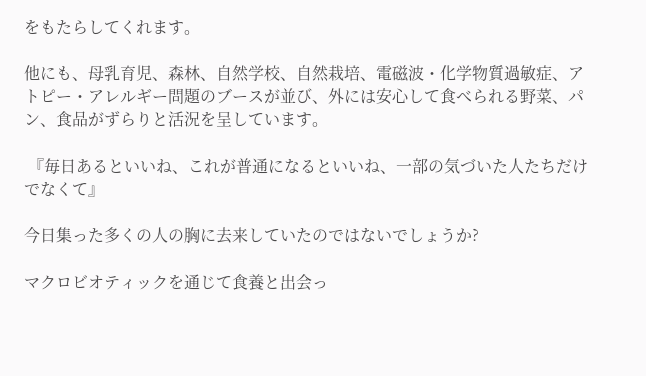をもたらしてくれます。

他にも、母乳育児、森林、自然学校、自然栽培、電磁波・化学物質過敏症、アトピー・アレルギー問題のブースが並び、外には安心して食べられる野菜、パン、食品がずらりと活況を呈しています。

 『毎日あるといいね、これが普通になるといいね、一部の気づいた人たちだけでなくて』

今日集った多くの人の胸に去来していたのではないでしょうか?

マクロビオティックを通じて食養と出会っ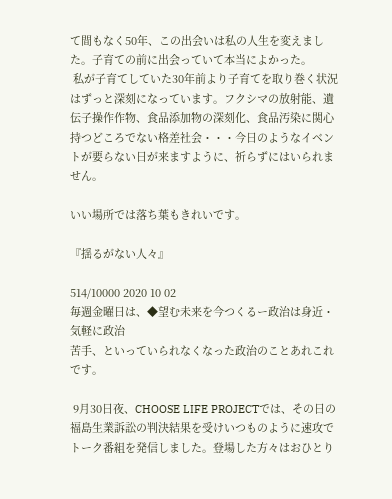て間もなく50年、この出会いは私の人生を変えました。子育ての前に出会っていて本当によかった。
 私が子育てしていた30年前より子育てを取り巻く状況はずっと深刻になっています。フクシマの放射能、遺伝子操作作物、食品添加物の深刻化、食品汚染に関心持つどころでない格差社会・・・今日のようなイベントが要らない日が来ますように、祈らずにはいられません。

いい場所では落ち葉もきれいです。

『揺るがない人々』

514/10000 2020 10 02
毎週金曜日は、◆望む未来を今つくるー政治は身近・気軽に政治
苦手、といっていられなくなった政治のことあれこれです。

 9月30日夜、CHOOSE LIFE PROJECTでは、その日の福島生業訴訟の判決結果を受けいつものように速攻でトーク番組を発信しました。登場した方々はおひとり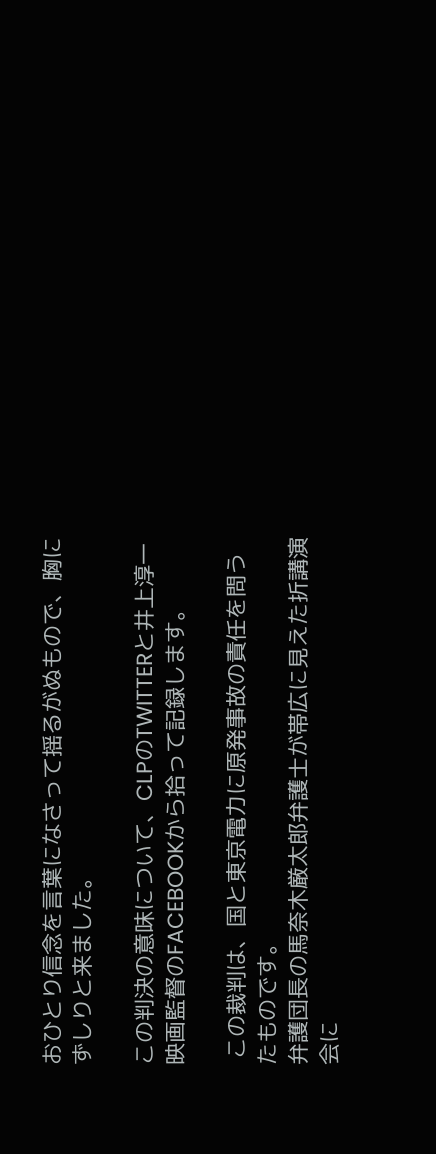おひとり信念を言葉になさって揺るがぬもので、胸にずしりと来ました。

この判決の意味について、CLPのTWITTERと井上淳一映画監督のFACEBOOKから拾って記録します。

 この裁判は、国と東京電力に原発事故の責任を問うたものです。
弁護団長の馬奈木厳太郎弁護士が帯広に見えた折講演会に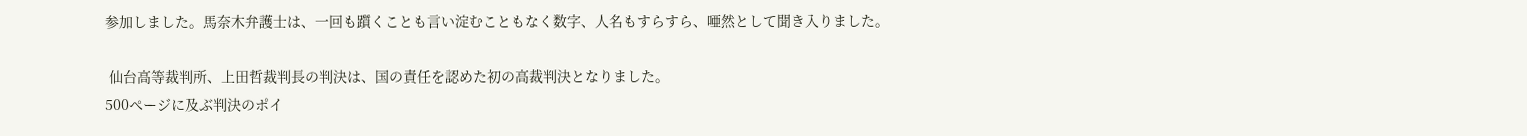参加しました。馬奈木弁護士は、一回も躓くことも言い淀むこともなく数字、人名もすらすら、唖然として聞き入りました。

 仙台高等裁判所、上田哲裁判長の判決は、国の責任を認めた初の高裁判決となりました。
500ぺージに及ぶ判決のポイ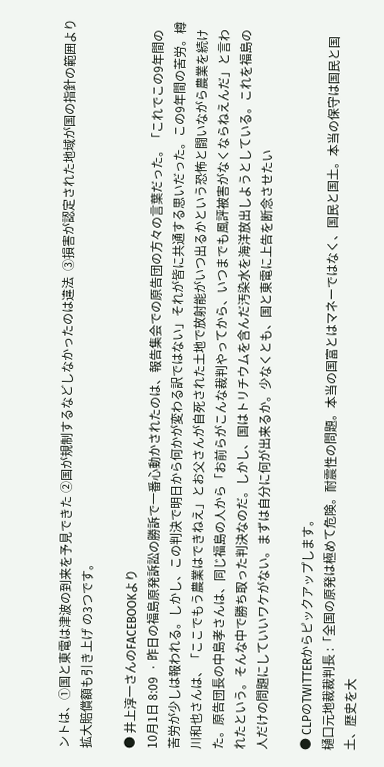ントは、①国と東電は津波の到来を予見できた ②国が規制するなどしなかったのは違法  ③損害が認定された地域が国の指針の範囲より拡大賠償額も引き上げ の3つです。

● 井上淳一さんのFACEBOOKより
10月1日 8:09  · 昨日の福島原発訴訟の勝訴で一番心動かされたのは、報告集会での原告団の方々の言葉だった。「これでこの9年間の苦労が少しは報われる。しかし、この判決で明日から何かが変わる訳ではない」それが皆に共通する思いだった。この9年間の苦労。樽川和也さんは、「ここでもう農業はできねえ」とお父さんが自死された土地で放射能がいつ出るかという恐怖と闘いながら農業を続けた。原告団長の中島孝さんは、同じ福島の人から「お前らがこんな裁判やってから、いつまでも風評被害がなくならねえんだ」と言われたという。そんな中で勝ち取った判決なのだ。しかし、国はトリチウムを含んだ汚染水を海洋放出しようとしている。これを福島の人だけの問題にしていいワケがない。まずは自分に何が出来るか。少なくとも、国と東電に上告を断念させたい

● CLPのTWITTERからピックアップします。
樋口元地裁裁判長 :「全国の原発は極めて危険。耐震性の問題。本当の国富とはマネーではなく、国民と国土。本当の保守は国民と国土、歴史を大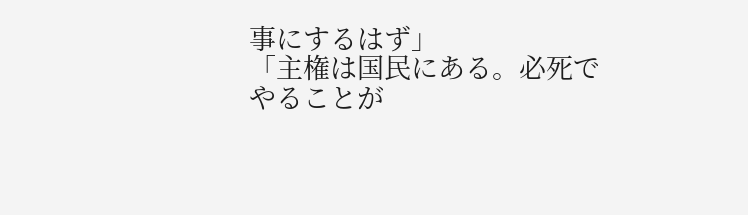事にするはず」
「主権は国民にある。必死でやることが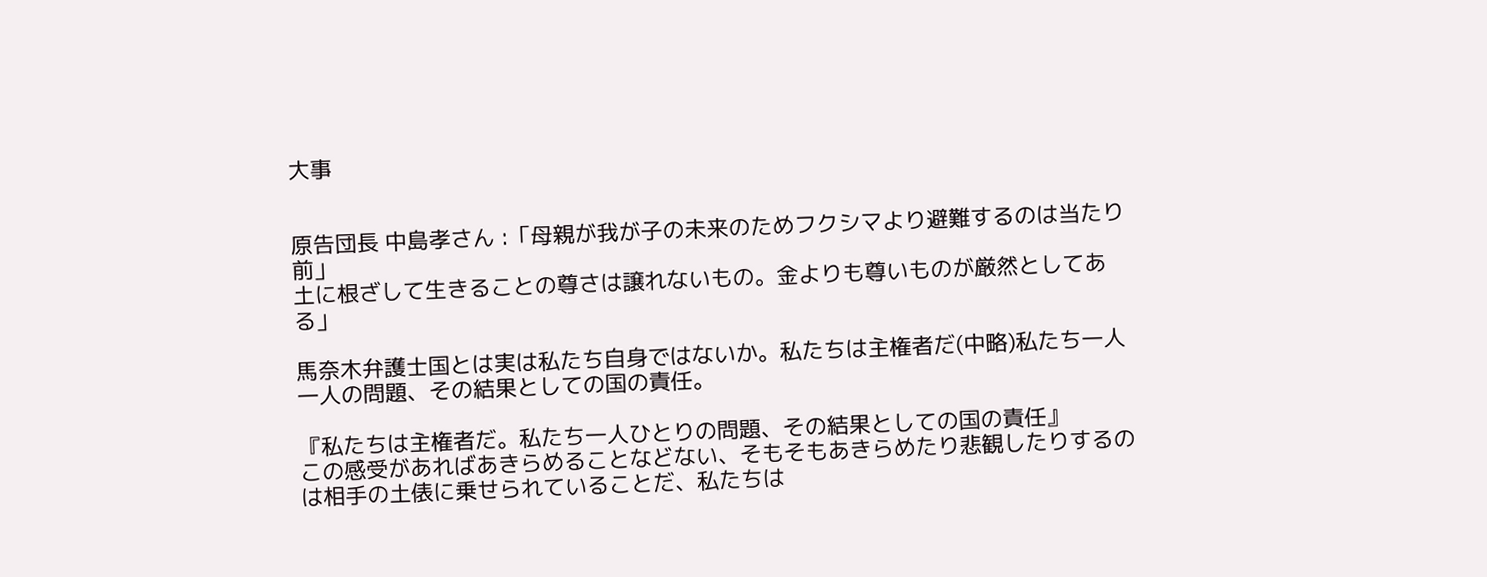大事


原告団長 中島孝さん :「母親が我が子の未来のためフクシマより避難するのは当たり前」
土に根ざして生きることの尊さは譲れないもの。金よりも尊いものが厳然としてある」

馬奈木弁護士国とは実は私たち自身ではないか。私たちは主権者だ(中略)私たち一人一人の問題、その結果としての国の責任。

『私たちは主権者だ。私たち一人ひとりの問題、その結果としての国の責任』
この感受があればあきらめることなどない、そもそもあきらめたり悲観したりするのは相手の土俵に乗せられていることだ、私たちは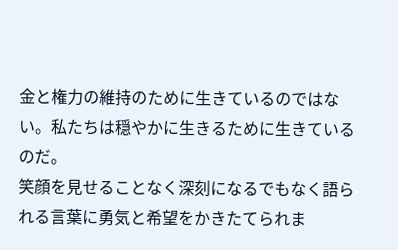金と権力の維持のために生きているのではない。私たちは穏やかに生きるために生きているのだ。
笑顔を見せることなく深刻になるでもなく語られる言葉に勇気と希望をかきたてられま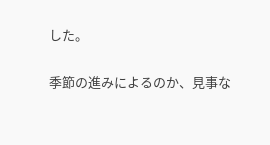した。

季節の進みによるのか、見事な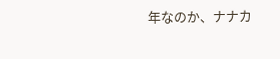年なのか、ナナカ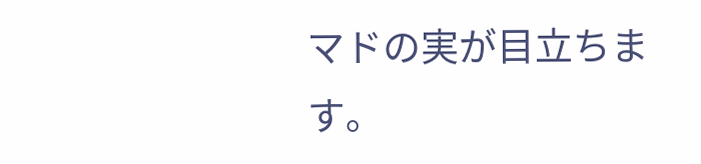マドの実が目立ちます。